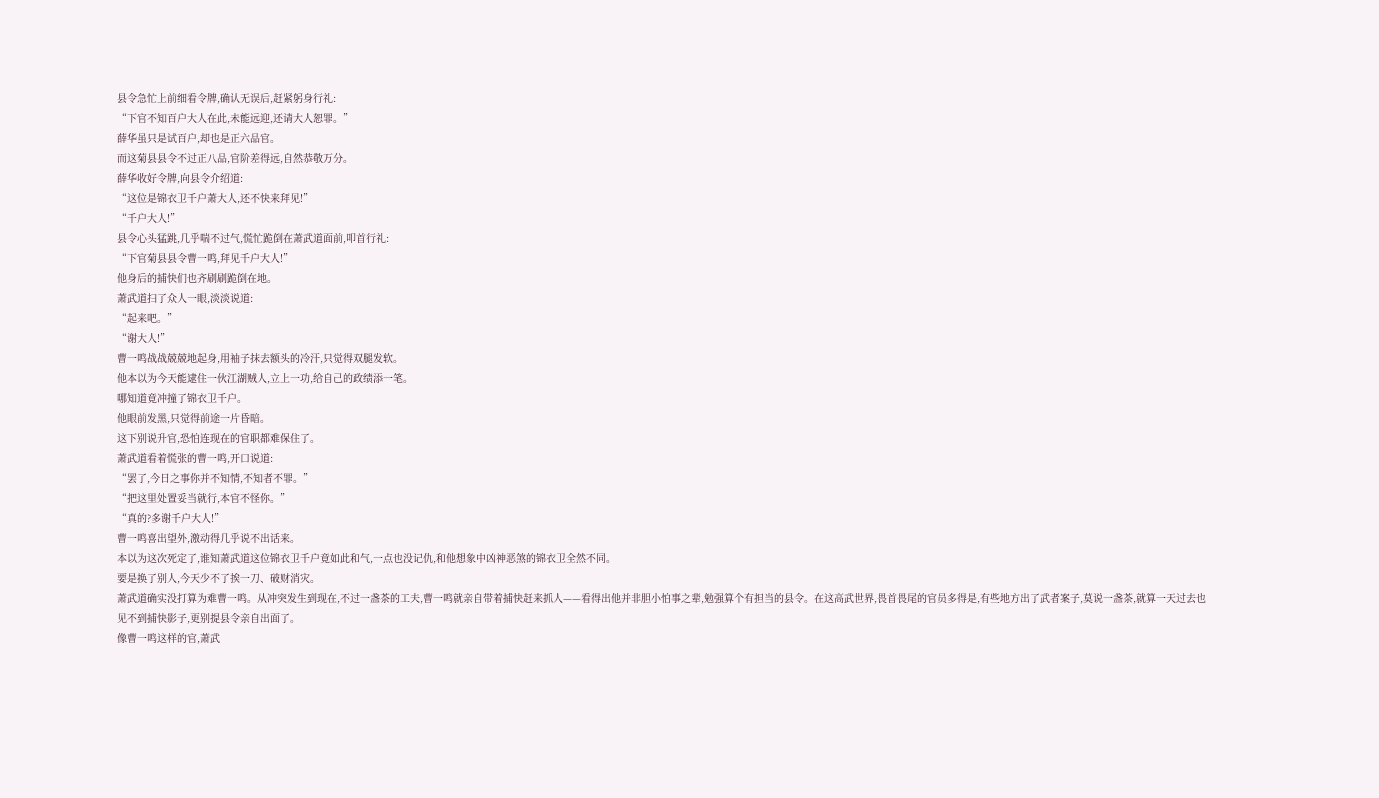县令急忙上前细看令牌,确认无误后,赶紧躬身行礼:
“下官不知百户大人在此,未能远迎,还请大人恕罪。”
薛华虽只是试百户,却也是正六品官。
而这菊县县令不过正八品,官阶差得远,自然恭敬万分。
薛华收好令牌,向县令介绍道:
“这位是锦衣卫千户萧大人,还不快来拜见!”
“千户大人!”
县令心头猛跳,几乎喘不过气,慌忙跪倒在萧武道面前,叩首行礼:
“下官菊县县令曹一鸣,拜见千户大人!”
他身后的捕快们也齐刷刷跪倒在地。
萧武道扫了众人一眼,淡淡说道:
“起来吧。”
“谢大人!”
曹一鸣战战兢兢地起身,用袖子抹去额头的冷汗,只觉得双腿发软。
他本以为今天能逮住一伙江湖贼人,立上一功,给自己的政绩添一笔。
哪知道竟冲撞了锦衣卫千户。
他眼前发黑,只觉得前途一片昏暗。
这下别说升官,恐怕连现在的官职都难保住了。
萧武道看着慌张的曹一鸣,开口说道:
“罢了,今日之事你并不知情,不知者不罪。”
“把这里处置妥当就行,本官不怪你。”
“真的?多谢千户大人!”
曹一鸣喜出望外,激动得几乎说不出话来。
本以为这次死定了,谁知萧武道这位锦衣卫千户竟如此和气,一点也没记仇,和他想象中凶神恶煞的锦衣卫全然不同。
要是换了别人,今天少不了挨一刀、破财消灾。
萧武道确实没打算为难曹一鸣。从冲突发生到现在,不过一盏茶的工夫,曹一鸣就亲自带着捕快赶来抓人——看得出他并非胆小怕事之辈,勉强算个有担当的县令。在这高武世界,畏首畏尾的官员多得是,有些地方出了武者案子,莫说一盏茶,就算一天过去也见不到捕快影子,更别提县令亲自出面了。
像曹一鸣这样的官,萧武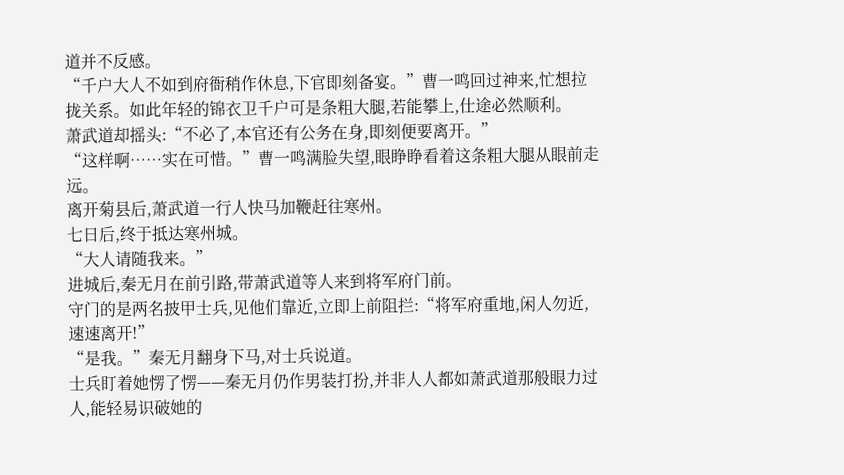道并不反感。
“千户大人不如到府衙稍作休息,下官即刻备宴。”曹一鸣回过神来,忙想拉拢关系。如此年轻的锦衣卫千户可是条粗大腿,若能攀上,仕途必然顺利。
萧武道却摇头:“不必了,本官还有公务在身,即刻便要离开。”
“这样啊……实在可惜。”曹一鸣满脸失望,眼睁睁看着这条粗大腿从眼前走远。
离开菊县后,萧武道一行人快马加鞭赶往寒州。
七日后,终于抵达寒州城。
“大人请随我来。”
进城后,秦无月在前引路,带萧武道等人来到将军府门前。
守门的是两名披甲士兵,见他们靠近,立即上前阻拦:“将军府重地,闲人勿近,速速离开!”
“是我。”秦无月翻身下马,对士兵说道。
士兵盯着她愣了愣——秦无月仍作男装打扮,并非人人都如萧武道那般眼力过人,能轻易识破她的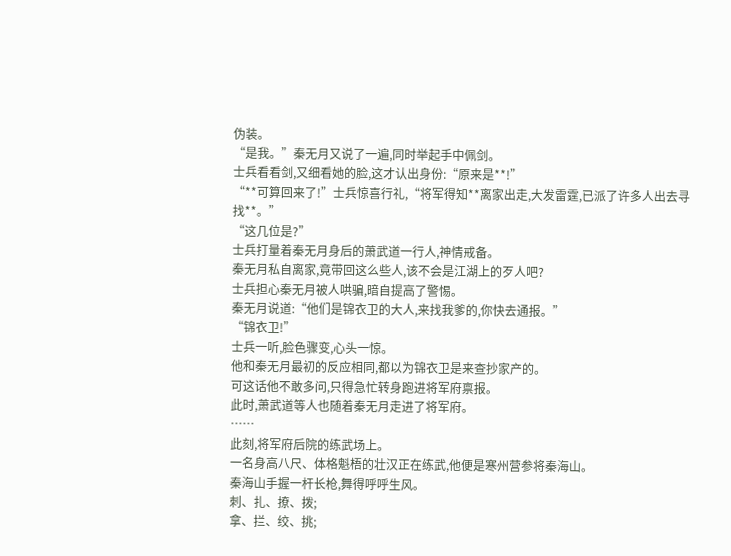伪装。
“是我。”秦无月又说了一遍,同时举起手中佩剑。
士兵看看剑,又细看她的脸,这才认出身份:“原来是**!”
“**可算回来了!”士兵惊喜行礼,“将军得知**离家出走,大发雷霆,已派了许多人出去寻找**。”
“这几位是?”
士兵打量着秦无月身后的萧武道一行人,神情戒备。
秦无月私自离家,竟带回这么些人,该不会是江湖上的歹人吧?
士兵担心秦无月被人哄骗,暗自提高了警惕。
秦无月说道:“他们是锦衣卫的大人,来找我爹的,你快去通报。”
“锦衣卫!”
士兵一听,脸色骤变,心头一惊。
他和秦无月最初的反应相同,都以为锦衣卫是来查抄家产的。
可这话他不敢多问,只得急忙转身跑进将军府禀报。
此时,萧武道等人也随着秦无月走进了将军府。
……
此刻,将军府后院的练武场上。
一名身高八尺、体格魁梧的壮汉正在练武,他便是寒州营参将秦海山。
秦海山手握一杆长枪,舞得呼呼生风。
刺、扎、撩、拨;
拿、拦、绞、挑;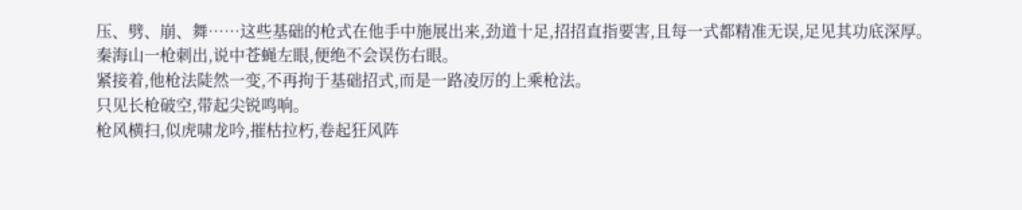压、劈、崩、舞……这些基础的枪式在他手中施展出来,劲道十足,招招直指要害,且每一式都精准无误,足见其功底深厚。
秦海山一枪刺出,说中苍蝇左眼,便绝不会误伤右眼。
紧接着,他枪法陡然一变,不再拘于基础招式,而是一路凌厉的上乘枪法。
只见长枪破空,带起尖锐鸣响。
枪风横扫,似虎啸龙吟,摧枯拉朽,卷起狂风阵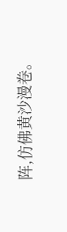阵,仿佛黄沙漫卷。